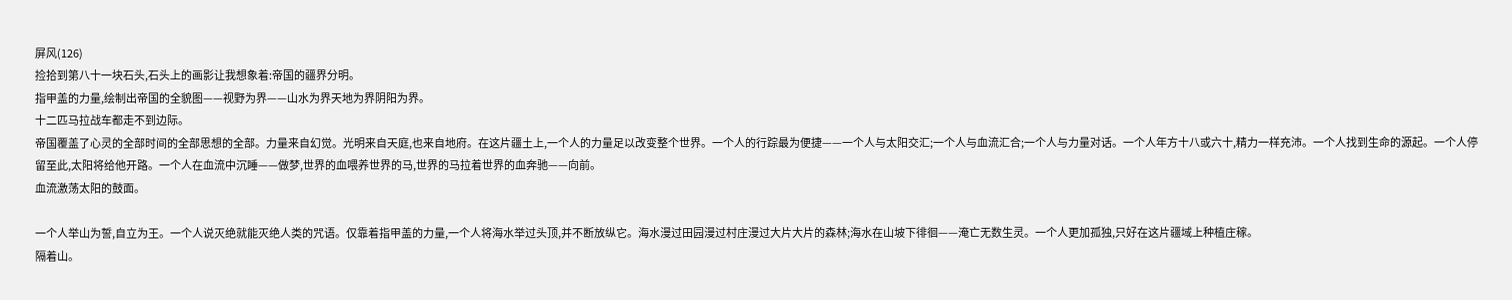屏风(126)
捡拾到第八十一块石头,石头上的画影让我想象着:帝国的疆界分明。
指甲盖的力量,绘制出帝国的全貌图——视野为界——山水为界天地为界阴阳为界。
十二匹马拉战车都走不到边际。
帝国覆盖了心灵的全部时间的全部思想的全部。力量来自幻觉。光明来自天庭,也来自地府。在这片疆土上,一个人的力量足以改变整个世界。一个人的行踪最为便捷——一个人与太阳交汇;一个人与血流汇合;一个人与力量对话。一个人年方十八或六十,精力一样充沛。一个人找到生命的源起。一个人停留至此,太阳将给他开路。一个人在血流中沉睡——做梦,世界的血喂养世界的马,世界的马拉着世界的血奔驰——向前。
血流激荡太阳的鼓面。

一个人举山为誓,自立为王。一个人说灭绝就能灭绝人类的咒语。仅靠着指甲盖的力量,一个人将海水举过头顶,并不断放纵它。海水漫过田园漫过村庄漫过大片大片的森林;海水在山坡下徘徊——淹亡无数生灵。一个人更加孤独,只好在这片疆域上种植庄稼。
隔着山。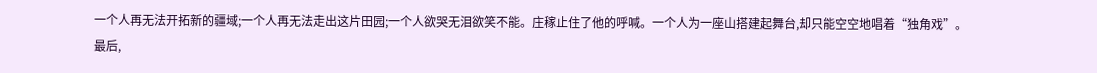一个人再无法开拓新的疆域;一个人再无法走出这片田园;一个人欲哭无泪欲笑不能。庄稼止住了他的呼喊。一个人为一座山搭建起舞台,却只能空空地唱着“独角戏”。
最后,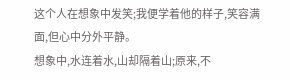这个人在想象中发笑;我便学着他的样子,笑容满面,但心中分外平静。
想象中,水连着水,山却隔着山;原来,不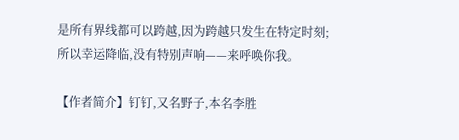是所有界线都可以跨越,因为跨越只发生在特定时刻;所以幸运降临,没有特别声响——来呼唤你我。

【作者简介】钉钉,又名野子,本名李胜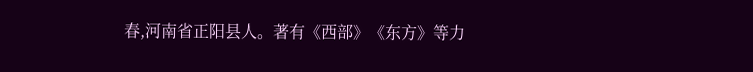春,河南省正阳县人。著有《西部》《东方》等力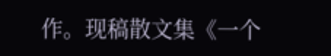作。现稿散文集《一个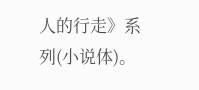人的行走》系列(小说体)。